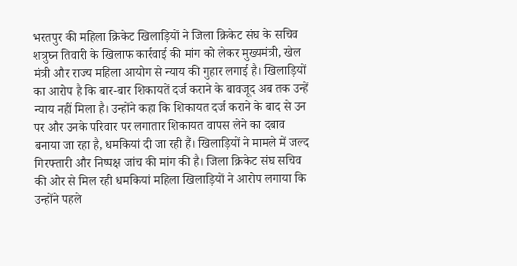भरतपुर की महिला क्रिकेट खिलाड़ियों ने जिला क्रिकेट संघ के सचिव शत्रुघ्न तिवारी के खिलाफ कार्रवाई की मांग को लेकर मुख्यमंत्री, खेल मंत्री और राज्य महिला आयोग से न्याय की गुहार लगाई है। खिलाड़ियों का आरोप है कि बार-बार शिकायतें दर्ज कराने के बावजूद अब तक उन्हें न्याय नहीं मिला है। उन्होंने कहा कि शिकायत दर्ज कराने के बाद से उन पर और उनके परिवार पर लगातार शिकायत वापस लेने का दबाव बनाया जा रहा है, धमकियां दी जा रही हैं। खिलाड़ियों ने मामले में जल्द गिरफ्तारी और निष्पक्ष जांच की मांग की है। जिला क्रिकेट संघ सचिव की ओर से मिल रही धमकियां महिला खिलाड़ियों ने आरोप लगाया कि उन्होंने पहले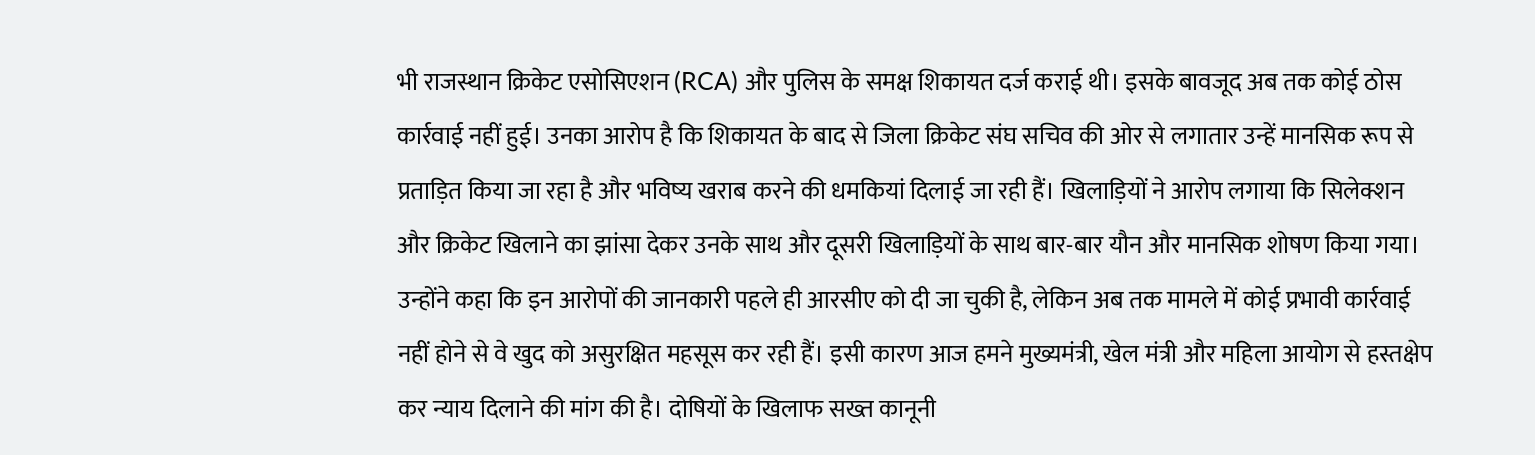भी राजस्थान क्रिकेट एसोसिएशन (RCA) और पुलिस के समक्ष शिकायत दर्ज कराई थी। इसके बावजूद अब तक कोई ठोस कार्रवाई नहीं हुई। उनका आरोप है कि शिकायत के बाद से जिला क्रिकेट संघ सचिव की ओर से लगातार उन्हें मानसिक रूप से प्रताड़ित किया जा रहा है और भविष्य खराब करने की धमकियां दिलाई जा रही हैं। खिलाड़ियों ने आरोप लगाया कि सिलेक्शन और क्रिकेट खिलाने का झांसा देकर उनके साथ और दूसरी खिलाड़ियों के साथ बार-बार यौन और मानसिक शोषण किया गया। उन्होंने कहा कि इन आरोपों की जानकारी पहले ही आरसीए को दी जा चुकी है, लेकिन अब तक मामले में कोई प्रभावी कार्रवाई नहीं होने से वे खुद को असुरक्षित महसूस कर रही हैं। इसी कारण आज हमने मुख्यमंत्री, खेल मंत्री और महिला आयोग से हस्तक्षेप कर न्याय दिलाने की मांग की है। दोषियों के खिलाफ सख्त कानूनी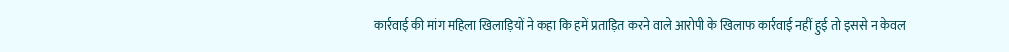कार्रवाई की मांग महिला खिलाड़ियों ने कहा कि हमें प्रताड़ित करने वाले आरोपी के खिलाफ कार्रवाई नहीं हुई तो इससे न केवल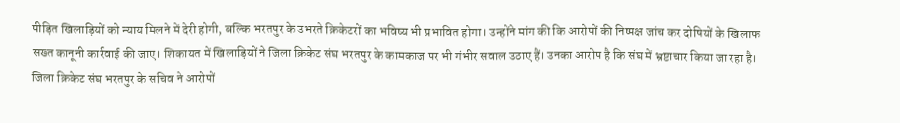पीड़ित खिलाड़ियों को न्याय मिलने में देरी होगी, बल्कि भरतपुर के उभरते क्रिकेटरों का भविष्य भी प्रभावित होगा। उन्होंने मांग की कि आरोपों की निष्पक्ष जांच कर दोषियों के खिलाफ सख्त कानूनी कार्रवाई की जाए। शिकायत में खिलाड़ियों ने जिला क्रिकेट संघ भरतपुर के कामकाज पर भी गंभीर सवाल उठाए हैं। उनका आरोप है कि संघ में भ्रष्टाचार किया जा रहा है। जिला क्रिकेट संघ भरतपुर के सचिव ने आरोपों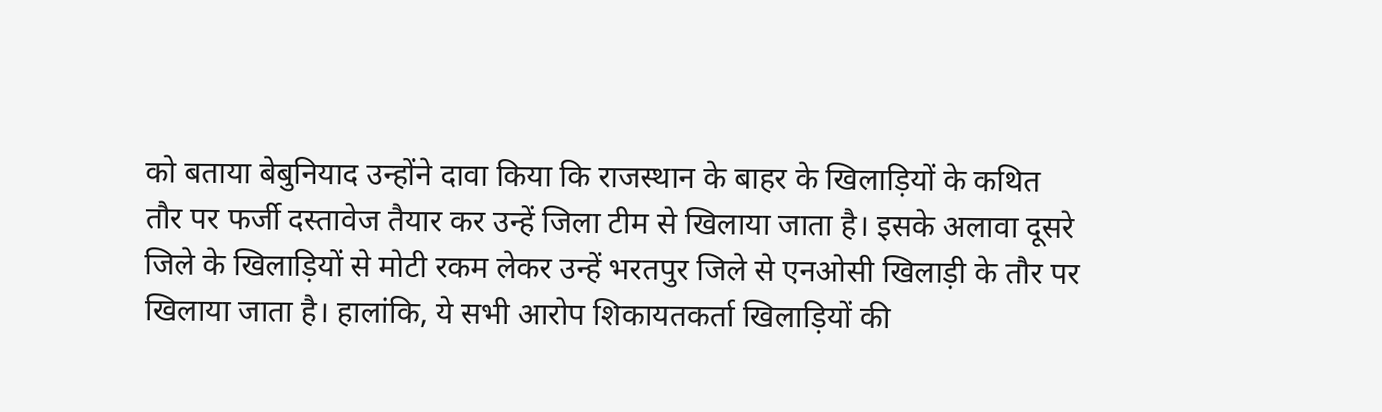को बताया बेबुनियाद उन्होंने दावा किया कि राजस्थान के बाहर के खिलाड़ियों के कथित तौर पर फर्जी दस्तावेज तैयार कर उन्हें जिला टीम से खिलाया जाता है। इसके अलावा दूसरे जिले के खिलाड़ियों से मोटी रकम लेकर उन्हें भरतपुर जिले से एनओसी खिलाड़ी के तौर पर खिलाया जाता है। हालांकि, ये सभी आरोप शिकायतकर्ता खिलाड़ियों की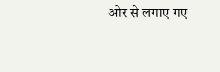ओर से लगाए गए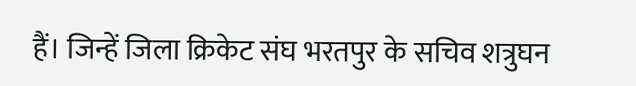हैं। जिन्हें जिला क्रिकेट संघ भरतपुर के सचिव शत्रुघन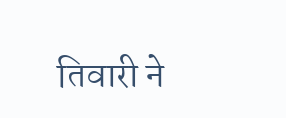तिवारी ने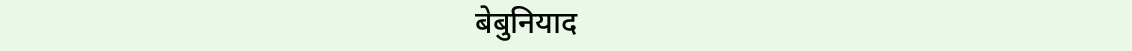बेबुनियाद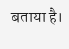बताया है।